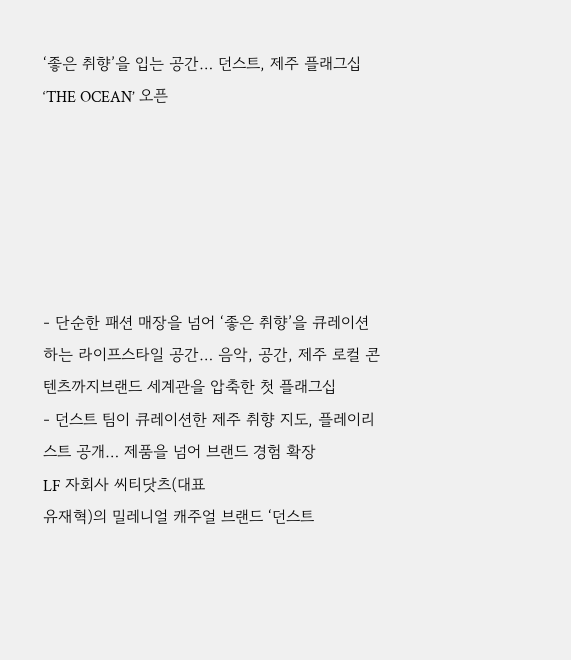‘좋은 취향’을 입는 공간… 던스트, 제주 플래그십 ‘THE OCEAN’ 오픈






- 단순한 패션 매장을 넘어 ‘좋은 취향’을 큐레이션하는 라이프스타일 공간… 음악, 공간, 제주 로컬 콘텐츠까지브랜드 세계관을 압축한 첫 플래그십
- 던스트 팀이 큐레이션한 제주 취향 지도, 플레이리스트 공개… 제품을 넘어 브랜드 경험 확장
LF 자회사 씨티닷츠(대표
유재혁)의 밀레니얼 캐주얼 브랜드 ‘던스트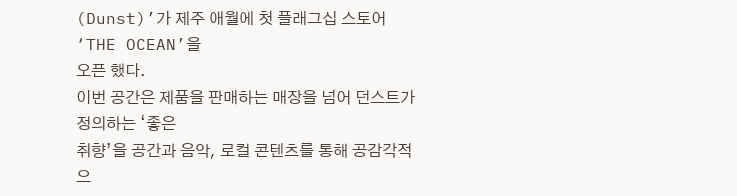(Dunst)’가 제주 애월에 첫 플래그십 스토어 ‘THE OCEAN’을
오픈 했다.
이번 공간은 제품을 판매하는 매장을 넘어 던스트가 정의하는 ‘좋은
취향’을 공간과 음악, 로컬 콘텐츠를 통해 공감각적으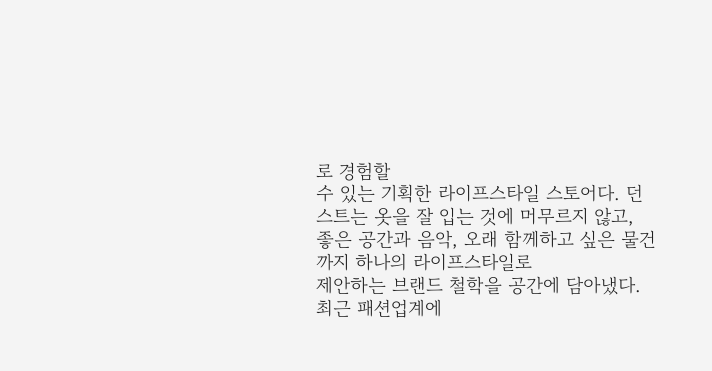로 경험할
수 있는 기획한 라이프스타일 스토어다. 던스트는 옷을 잘 입는 것에 머무르지 않고, 좋은 공간과 음악, 오래 함께하고 싶은 물건까지 하나의 라이프스타일로
제안하는 브랜드 철학을 공간에 담아냈다.
최근 패션업계에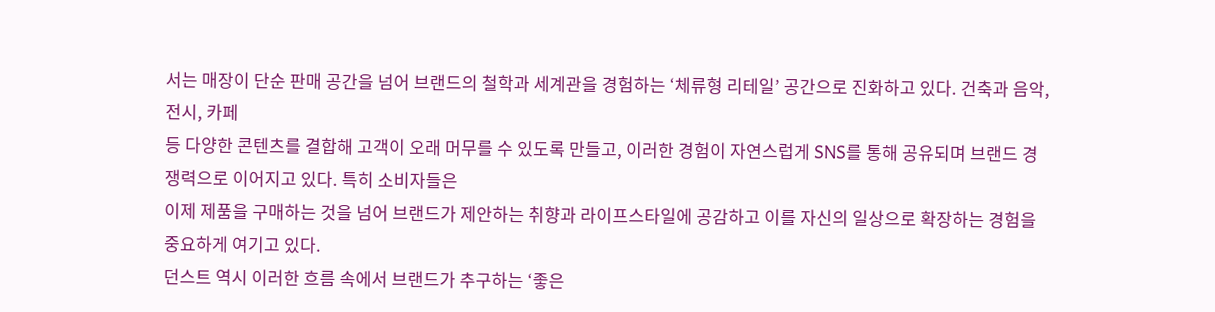서는 매장이 단순 판매 공간을 넘어 브랜드의 철학과 세계관을 경험하는 ‘체류형 리테일’ 공간으로 진화하고 있다. 건축과 음악, 전시, 카페
등 다양한 콘텐츠를 결합해 고객이 오래 머무를 수 있도록 만들고, 이러한 경험이 자연스럽게 SNS를 통해 공유되며 브랜드 경쟁력으로 이어지고 있다. 특히 소비자들은
이제 제품을 구매하는 것을 넘어 브랜드가 제안하는 취향과 라이프스타일에 공감하고 이를 자신의 일상으로 확장하는 경험을 중요하게 여기고 있다.
던스트 역시 이러한 흐름 속에서 브랜드가 추구하는 ‘좋은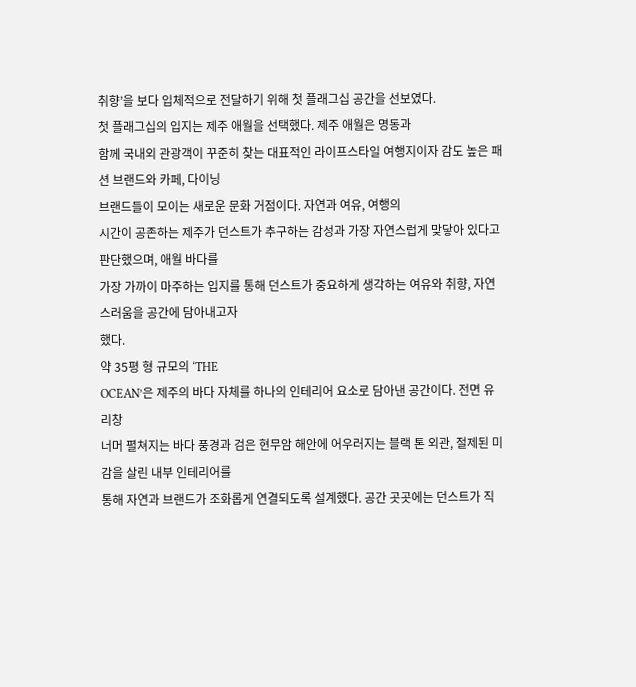취향’을 보다 입체적으로 전달하기 위해 첫 플래그십 공간을 선보였다.
첫 플래그십의 입지는 제주 애월을 선택했다. 제주 애월은 명동과
함께 국내외 관광객이 꾸준히 찾는 대표적인 라이프스타일 여행지이자 감도 높은 패션 브랜드와 카페, 다이닝
브랜드들이 모이는 새로운 문화 거점이다. 자연과 여유, 여행의
시간이 공존하는 제주가 던스트가 추구하는 감성과 가장 자연스럽게 맞닿아 있다고 판단했으며, 애월 바다를
가장 가까이 마주하는 입지를 통해 던스트가 중요하게 생각하는 여유와 취향, 자연스러움을 공간에 담아내고자
했다.
약 35평 형 규모의 ‘THE
OCEAN’은 제주의 바다 자체를 하나의 인테리어 요소로 담아낸 공간이다. 전면 유리창
너머 펼쳐지는 바다 풍경과 검은 현무암 해안에 어우러지는 블랙 톤 외관, 절제된 미감을 살린 내부 인테리어를
통해 자연과 브랜드가 조화롭게 연결되도록 설계했다. 공간 곳곳에는 던스트가 직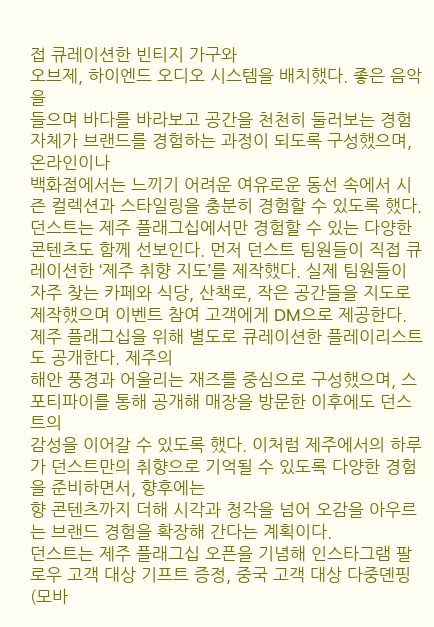접 큐레이션한 빈티지 가구와
오브제, 하이엔드 오디오 시스템을 배치했다. 좋은 음악을
들으며 바다를 바라보고 공간을 천천히 둘러보는 경험 자체가 브랜드를 경험하는 과정이 되도록 구성했으며, 온라인이나
백화점에서는 느끼기 어려운 여유로운 동선 속에서 시즌 컬렉션과 스타일링을 충분히 경험할 수 있도록 했다.
던스트는 제주 플래그십에서만 경험할 수 있는 다양한 콘텐츠도 함께 선보인다. 먼저 던스트 팀원들이 직접 큐레이션한 ‘제주 취향 지도’를 제작했다. 실제 팀원들이 자주 찾는 카페와 식당, 산책로, 작은 공간들을 지도로 제작했으며 이벤트 참여 고객에게 DM으로 제공한다.
제주 플래그십을 위해 별도로 큐레이션한 플레이리스트도 공개한다. 제주의
해안 풍경과 어울리는 재즈를 중심으로 구성했으며, 스포티파이를 통해 공개해 매장을 방문한 이후에도 던스트의
감성을 이어갈 수 있도록 했다. 이처럼 제주에서의 하루가 던스트만의 취향으로 기억될 수 있도록 다양한 경험을 준비하면서, 향후에는
향 콘텐츠까지 더해 시각과 청각을 넘어 오감을 아우르는 브랜드 경험을 확장해 간다는 계획이다.
던스트는 제주 플래그십 오픈을 기념해 인스타그램 팔로우 고객 대상 기프트 증정, 중국 고객 대상 다중뎬핑(모바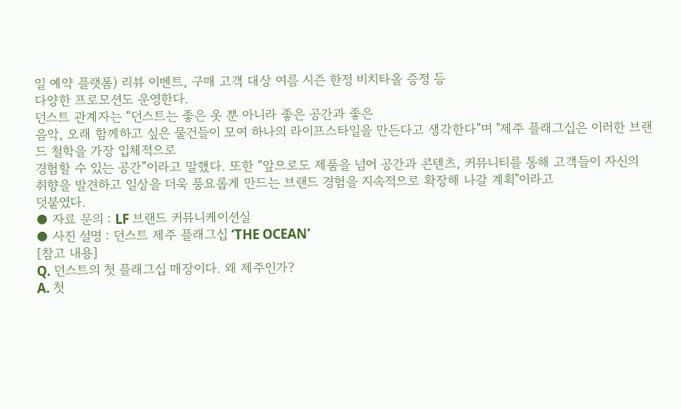일 예약 플랫폼) 리뷰 이벤트, 구매 고객 대상 여름 시즌 한정 비치타올 증정 등
다양한 프로모션도 운영한다.
던스트 관계자는 “던스트는 좋은 옷 뿐 아니라 좋은 공간과 좋은
음악, 오래 함께하고 싶은 물건들이 모여 하나의 라이프스타일을 만든다고 생각한다”며 "제주 플래그십은 이러한 브랜드 철학을 가장 입체적으로
경험할 수 있는 공간”이라고 말했다. 또한 “앞으로도 제품을 넘어 공간과 콘텐츠, 커뮤니티를 통해 고객들이 자신의
취향을 발견하고 일상을 더욱 풍요롭게 만드는 브랜드 경험을 지속적으로 확장해 나갈 계획"이라고
덧붙였다.
● 자료 문의 : LF 브랜드 커뮤니케이션실
● 사진 설명 : 던스트 제주 플래그십 ‘THE OCEAN’
[참고 내용]
Q. 던스트의 첫 플래그십 매장이다. 왜 제주인가?
A. 첫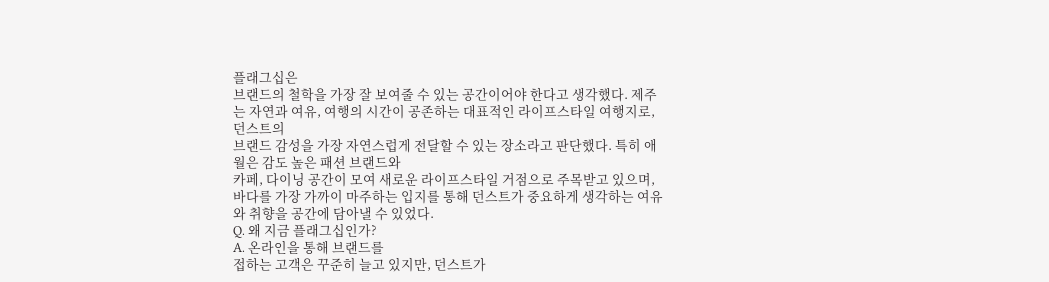플래그십은
브랜드의 철학을 가장 잘 보여줄 수 있는 공간이어야 한다고 생각했다. 제주는 자연과 여유, 여행의 시간이 공존하는 대표적인 라이프스타일 여행지로, 던스트의
브랜드 감성을 가장 자연스럽게 전달할 수 있는 장소라고 판단했다. 특히 애월은 감도 높은 패션 브랜드와
카페, 다이닝 공간이 모여 새로운 라이프스타일 거점으로 주목받고 있으며, 바다를 가장 가까이 마주하는 입지를 통해 던스트가 중요하게 생각하는 여유와 취향을 공간에 담아낼 수 있었다.
Q. 왜 지금 플래그십인가?
A. 온라인을 통해 브랜드를
접하는 고객은 꾸준히 늘고 있지만, 던스트가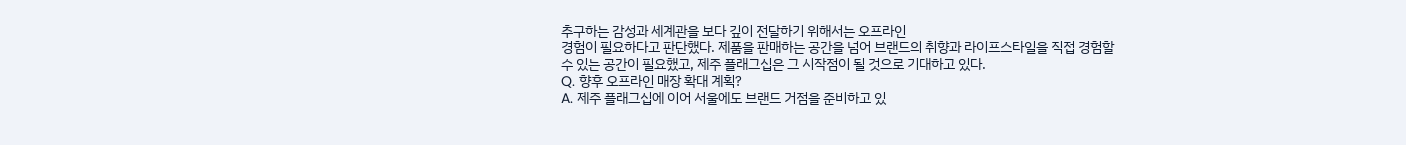추구하는 감성과 세계관을 보다 깊이 전달하기 위해서는 오프라인
경험이 필요하다고 판단했다. 제품을 판매하는 공간을 넘어 브랜드의 취향과 라이프스타일을 직접 경험할
수 있는 공간이 필요했고, 제주 플래그십은 그 시작점이 될 것으로 기대하고 있다.
Q. 향후 오프라인 매장 확대 계획?
A. 제주 플래그십에 이어 서울에도 브랜드 거점을 준비하고 있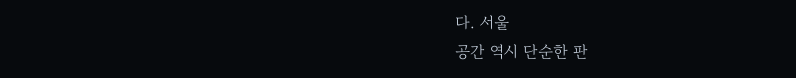다. 서울
공간 역시 단순한 판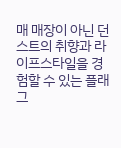매 매장이 아닌 던스트의 취향과 라이프스타일을 경험할 수 있는 플래그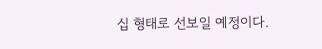십 형태로 선보일 예정이다.